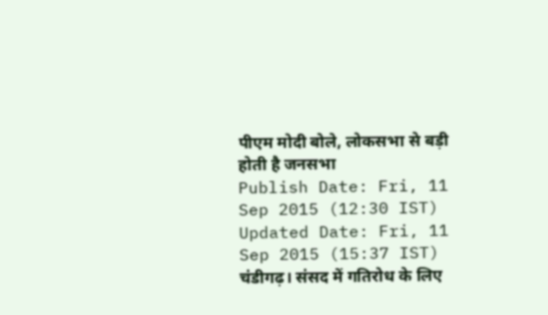पीएम मोदी बोले, लोकसभा से बड़ी होती है जनसभा
Publish Date: Fri, 11 Sep 2015 (12:30 IST)
Updated Date: Fri, 11 Sep 2015 (15:37 IST)
चंडीगढ़। संसद में गतिरोध के लिए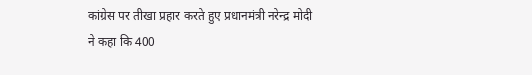कांग्रेस पर तीखा प्रहार करते हुए प्रधानमंत्री नरेन्द्र मोदी ने कहा कि 400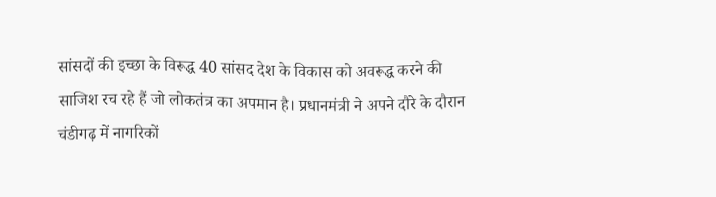सांसदों की इच्छा के विरूद्ध 40 सांसद देश के विकास को अवरूद्ध करने की साजिश रच रहे हैं जो लोकतंत्र का अपमान है। प्रधानमंत्री ने अपने दौरे के दौरान चंडीगढ़ में नागरिकों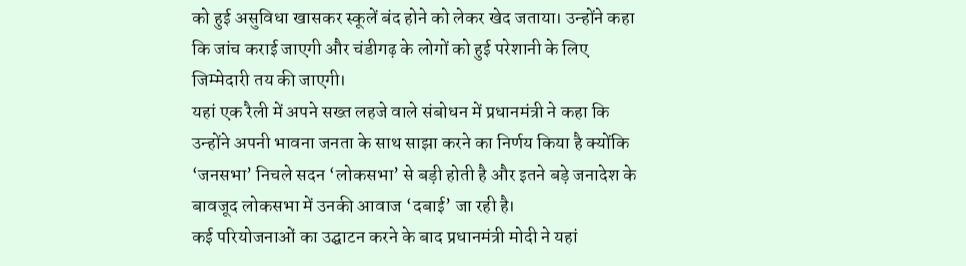को हुई असुविधा खासकर स्कूलें बंद होने को लेकर खेद जताया। उन्होंने कहा कि जांच कराई जाएगी और चंडीगढ़ के लोगों को हुई परेशानी के लिए जिम्मेदारी तय की जाएगी।
यहां एक रैली में अपने सख्त लहजे वाले संबोधन में प्रधानमंत्री ने कहा कि उन्होंने अपनी भावना जनता के साथ साझा करने का निर्णय किया है क्योंकि ‘जनसभा’ निचले सदन ‘लोकसभा’ से बड़ी होती है और इतने बड़े जनादेश के बावजूद लोकसभा में उनकी आवाज ‘दबाई’ जा रही है।
कई परियोजनाओं का उद्घाटन करने के बाद प्रधानमंत्री मोदी ने यहां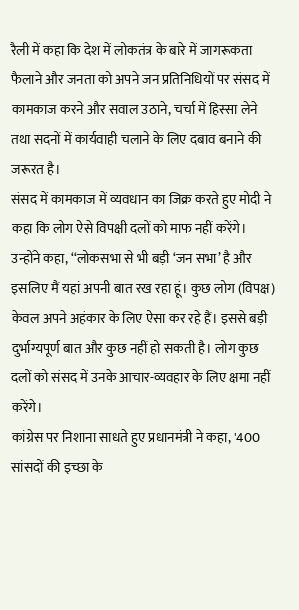रैली में कहा कि देश में लोकतंत्र के बारे में जागरूकता फैलाने और जनता को अपने जन प्रतिनिधियों पर संसद में कामकाज करने और सवाल उठाने, चर्चा में हिस्सा लेने तथा सदनों में कार्यवाही चलाने के लिए दबाव बनाने की जरूरत है।
संसद में कामकाज में व्यवधान का जिक्र करते हुए मोदी ने कहा कि लोग ऐसे विपक्षी दलों को माफ नहीं करेंगे। उन्होंने कहा, ‘‘लोकसभा से भी बड़ी ‘जन सभा’ है और इसलिए मैं यहां अपनी बात रख रहा हूं। कुछ लोग (विपक्ष) केवल अपने अहंकार के लिए ऐसा कर रहे हैं। इससे बड़ी दुर्भाग्यपूर्ण बात और कुछ नहीं हो सकती है। लोग कुछ दलों को संसद में उनके आचार-व्यवहार के लिए क्षमा नहीं करेंगे।
कांग्रेस पर निशाना साधते हुए प्रधानमंत्री ने कहा, '400 सांसदों की इच्छा के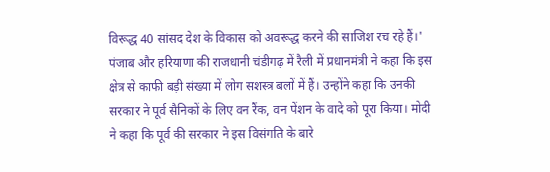विरूद्ध 40 सांसद देश के विकास को अवरूद्ध करने की साजिश रच रहे हैं।'
पंजाब और हरियाणा की राजधानी चंडीगढ़ में रैली में प्रधानमंत्री ने कहा कि इस क्षेत्र से काफी बड़ी संख्या में लोग सशस्त्र बलों में हैं। उन्होंने कहा कि उनकी सरकार ने पूर्व सैनिकों के लिए वन रैंक, वन पेंशन के वादे को पूरा किया। मोदी ने कहा कि पूर्व की सरकार ने इस विसंगति के बारे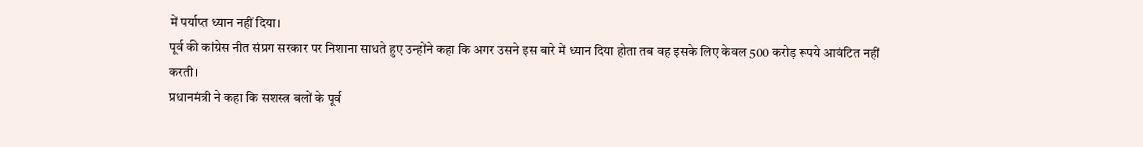में पर्याप्त ध्यान नहीं दिया।
पूर्व की कांग्रेस नीत संप्रग सरकार पर निशाना साधते हुए उन्होंने कहा कि अगर उसने इस बारे में ध्यान दिया होता तब वह इसके लिए केवल 500 करोड़ रूपये आवंटित नहीं करती।
प्रधानमंत्री ने कहा कि सशस्त्र बलों के पूर्व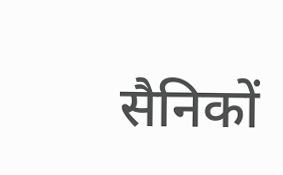सैनिकों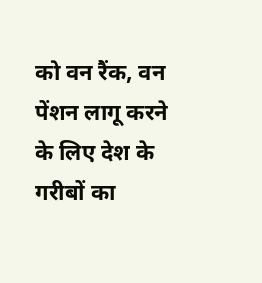को वन रैंक, वन पेंशन लागू करने के लिए देश के गरीबों का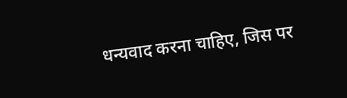धन्यवाद करना चाहिए, जिस पर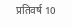प्रतिवर्ष 10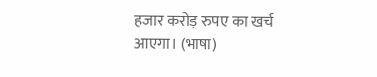हजार करोड़ रुपए का खर्च आएगा। (भाषा)